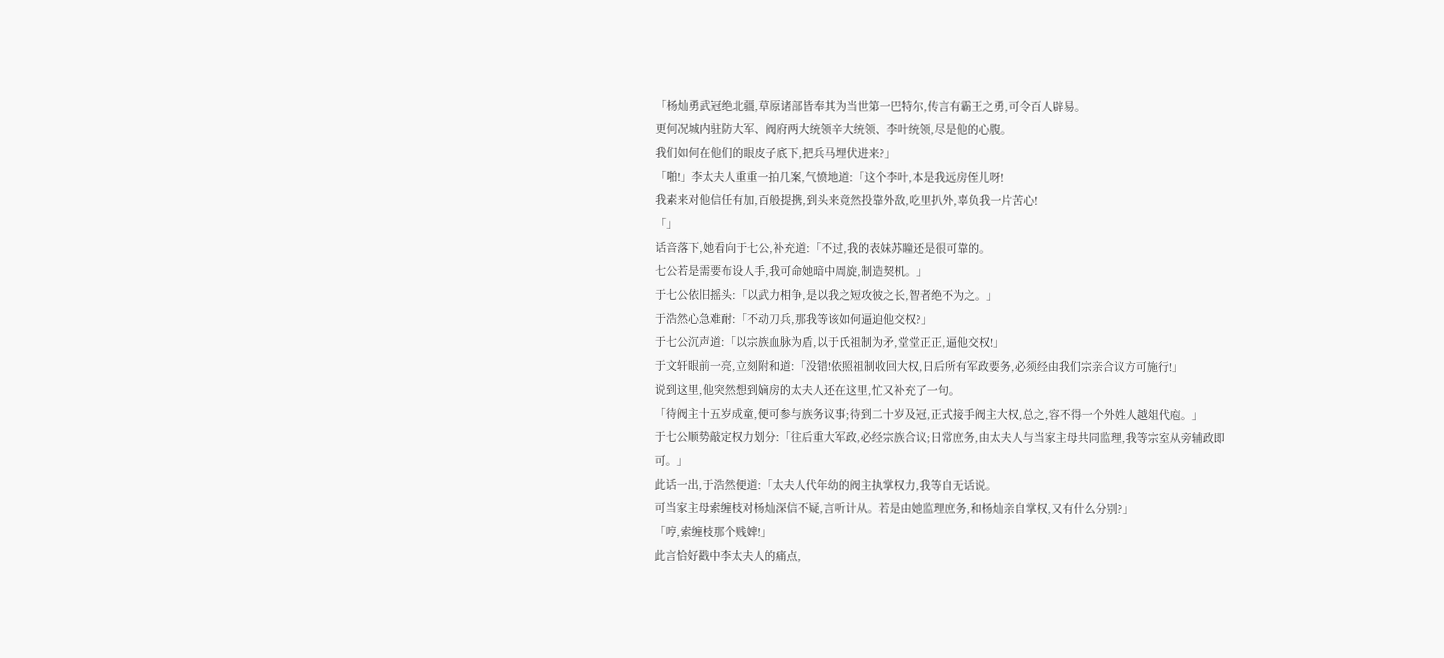「杨灿勇武冠绝北疆,草原诸部皆奉其为当世第一巴特尔,传言有霸王之勇,可令百人辟易。
更何况城内驻防大军、阀府两大统领辛大统领、李叶统领,尽是他的心腹。
我们如何在他们的眼皮子底下,把兵马埋伏进来?」
「啪!」李太夫人重重一拍几案,气愤地道:「这个李叶,本是我远房侄儿呀!
我素来对他信任有加,百般提携,到头来竟然投靠外敌,吃里扒外,辜负我一片苦心!
「」
话音落下,她看向于七公,补充道:「不过,我的表妹苏瞳还是很可靠的。
七公若是需要布设人手,我可命她暗中周旋,制造契机。」
于七公依旧摇头:「以武力相争,是以我之短攻彼之长,智者绝不为之。」
于浩然心急难耐:「不动刀兵,那我等该如何逼迫他交权?」
于七公沉声道:「以宗族血脉为盾,以于氏祖制为矛,堂堂正正,逼他交权!」
于文轩眼前一亮,立刻附和道:「没错!依照祖制收回大权,日后所有军政要务,必须经由我们宗亲合议方可施行!」
说到这里,他突然想到嫡房的太夫人还在这里,忙又补充了一句。
「待阀主十五岁成童,便可参与族务议事;待到二十岁及冠,正式接手阀主大权,总之,容不得一个外姓人越俎代庖。」
于七公顺势敲定权力划分:「往后重大军政,必经宗族合议;日常庶务,由太夫人与当家主母共同监理,我等宗室从旁辅政即可。」
此话一出,于浩然便道:「太夫人代年幼的阀主执掌权力,我等自无话说。
可当家主母索缠枝对杨灿深信不疑,言听计从。若是由她监理庶务,和杨灿亲自掌权,又有什么分别?」
「哼,索缠枝那个贱婢!」
此言恰好戳中李太夫人的痛点,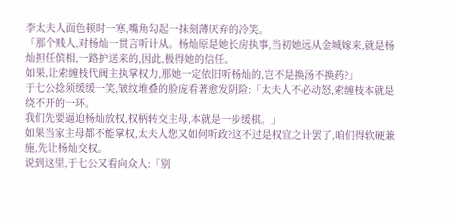李太夫人面色顿时一寒,嘴角勾起一抹刻薄厌弃的冷笑。
「那个贱人,对杨灿一贯言听计从。杨灿原是她长房执事,当初她远从金城嫁来,就是杨灿担任傧相,一路护送来的,因此,极得她的信任。
如果,让索缠枝代阀主执掌权力,那她一定依旧听杨灿的,岂不是换汤不换药?」
于七公捻须缓缓一笑,皱纹堆叠的脸庞看著愈发阴险:「太夫人不必动怒,索缠枝本就是绕不开的一环。
我们先要逼迫杨灿放权,权柄转交主母,本就是一步缓棋。」
如果当家主母都不能掌权,太夫人您又如何听政?这不过是权宜之计罢了,咱们得软硬兼施,先让杨灿交权。
说到这里,于七公又看向众人:「别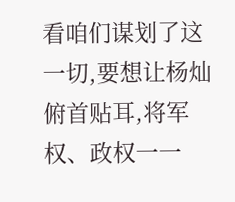看咱们谋划了这一切,要想让杨灿俯首贴耳,将军权、政权一一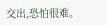交出,恐怕很难。